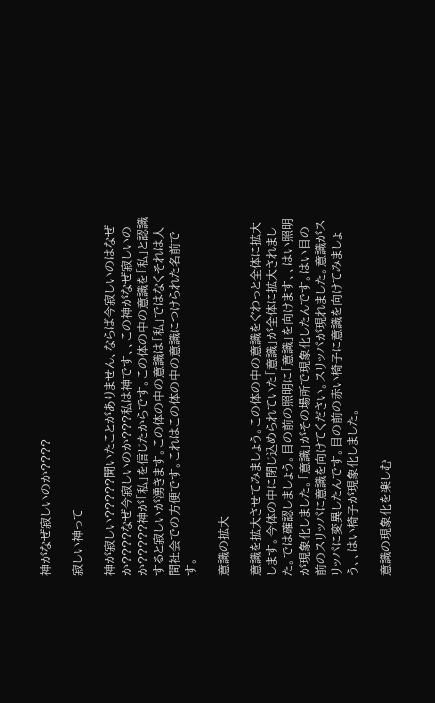神がなぜ寂しいのか????

寂しい神って

神が寂しい?????聞いたことがありません、ならば今寂しいのはなぜか????なぜ今寂しいのか???私は神です、、この神がなぜ寂しいのか?????神が「私」を信じたからです。この体の中の意識を「私」と認識すると寂しいが湧きます。この体の中の意識は「私」ではなくそれは人間社会での方便です。これはこの体の中の意識につけられた名前です。

意識の拡大

意識を拡大させてみましょう。この体の中の意識をぐわっと全体に拡大します。今体の中に閉じ込められていた「意識」が全体に拡大されました。では確認しましょう。目の前の照明に「意識」を向けます、、はい照明が現象化しました。「意識」がその場所で現象化したんです。はい目の前のスリッパに意識を向けてください。スリッパが現れました。意識がスリッパに変異したんです。目の前の赤い椅子に意識を向けてみましょう、、はい椅子が現象化しました。

意識の現象化を楽しむ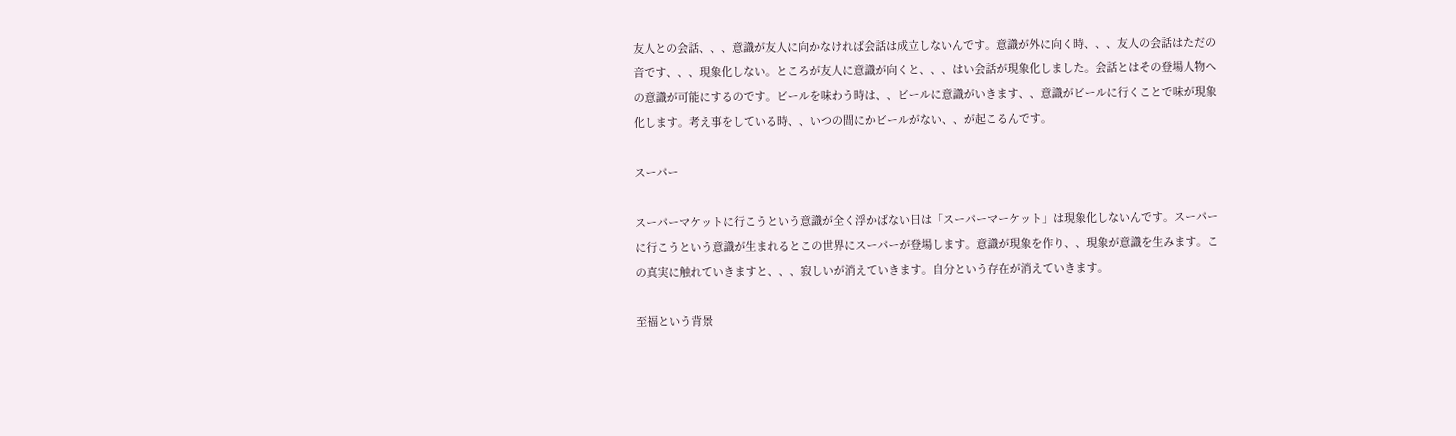友人との会話、、、意識が友人に向かなければ会話は成立しないんです。意識が外に向く時、、、友人の会話はただの音です、、、現象化しない。ところが友人に意識が向くと、、、はい会話が現象化しました。会話とはその登場人物への意識が可能にするのです。ビールを味わう時は、、ビールに意識がいきます、、意識がビールに行くことで味が現象化します。考え事をしている時、、いつの間にかビールがない、、が起こるんです。

スーパー

スーパーマケットに行こうという意識が全く浮かばない日は「スーパーマーケット」は現象化しないんです。スーパーに行こうという意識が生まれるとこの世界にスーパーが登場します。意識が現象を作り、、現象が意識を生みます。この真実に触れていきますと、、、寂しいが消えていきます。自分という存在が消えていきます。

至福という背景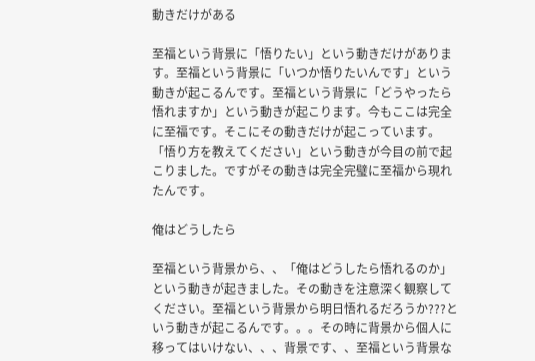動きだけがある

至福という背景に「悟りたい」という動きだけがあります。至福という背景に「いつか悟りたいんです」という動きが起こるんです。至福という背景に「どうやったら悟れますか」という動きが起こります。今もここは完全に至福です。そこにその動きだけが起こっています。「悟り方を教えてください」という動きが今目の前で起こりました。ですがその動きは完全完璧に至福から現れたんです。

俺はどうしたら

至福という背景から、、「俺はどうしたら悟れるのか」という動きが起きました。その動きを注意深く観察してください。至福という背景から明日悟れるだろうか???という動きが起こるんです。。。その時に背景から個人に移ってはいけない、、、背景です、、至福という背景な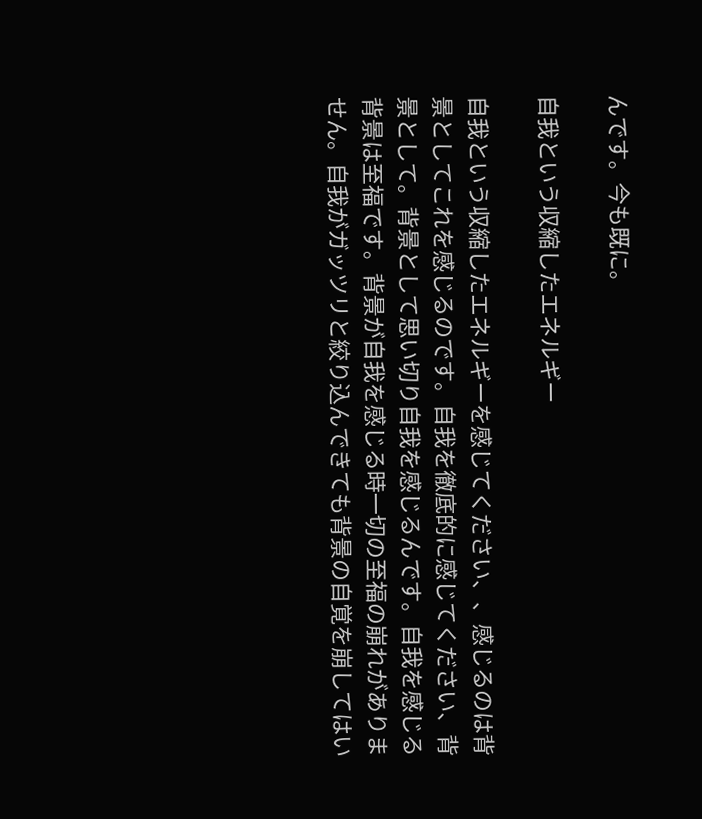んです。今も既に。

自我という収縮したエネルギー

自我という収縮したエネルギーを感じてください、、感じるのは背景としてこれを感じるのです。自我を徹底的に感じてください、背景として。背景として思い切り自我を感じるんです。自我を感じる背景は至福です。背景が自我を感じる時一切の至福の崩れがありません。自我がガッツリと絞り込んできても背景の自覚を崩してはい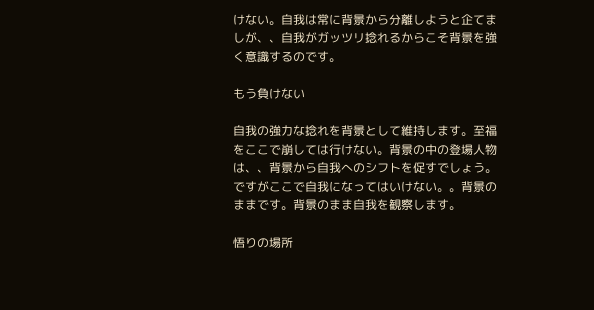けない。自我は常に背景から分離しようと企てましが、、自我がガッツリ捻れるからこそ背景を強く意識するのです。

もう負けない

自我の強力な捻れを背景として維持します。至福をここで崩しては行けない。背景の中の登場人物は、、背景から自我へのシフトを促すでしょう。ですがここで自我になってはいけない。。背景のままです。背景のまま自我を観察します。

悟りの場所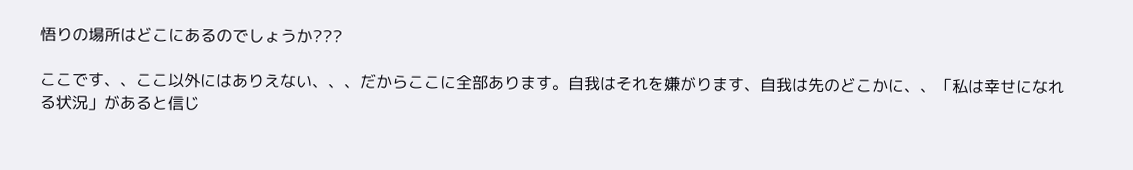悟りの場所はどこにあるのでしょうか???

ここです、、ここ以外にはありえない、、、だからここに全部あります。自我はそれを嫌がります、自我は先のどこかに、、「私は幸せになれる状況」があると信じ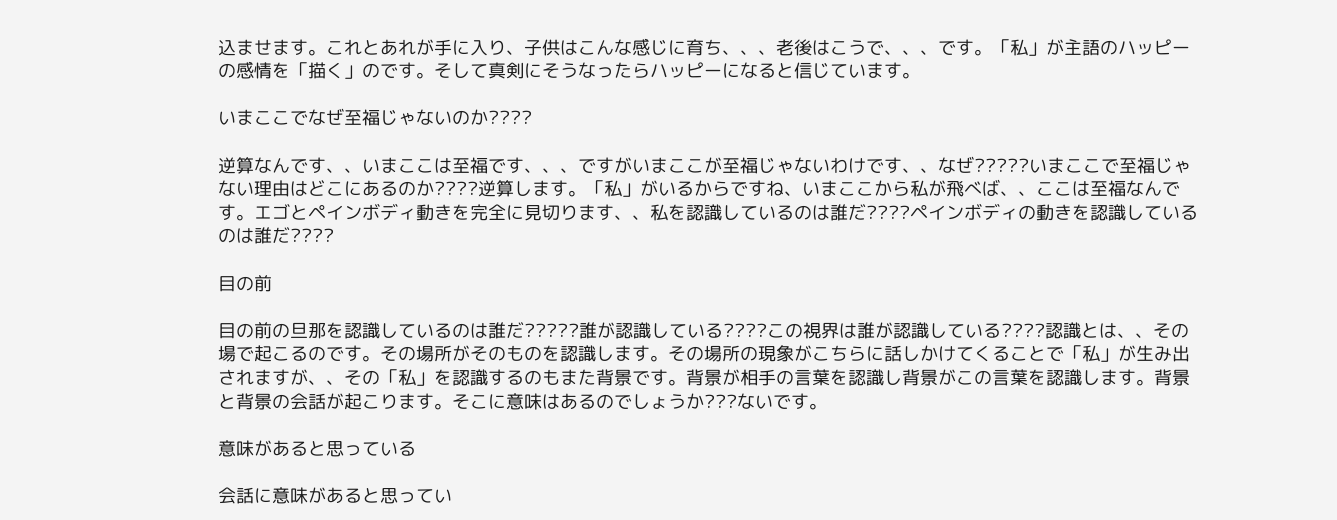込ませます。これとあれが手に入り、子供はこんな感じに育ち、、、老後はこうで、、、です。「私」が主語のハッピーの感情を「描く」のです。そして真剣にそうなったらハッピーになると信じています。

いまここでなぜ至福じゃないのか????

逆算なんです、、いまここは至福です、、、ですがいまここが至福じゃないわけです、、なぜ?????いまここで至福じゃない理由はどこにあるのか????逆算します。「私」がいるからですね、いまここから私が飛べば、、ここは至福なんです。エゴとペインボディ動きを完全に見切ります、、私を認識しているのは誰だ????ペインボディの動きを認識しているのは誰だ????

目の前

目の前の旦那を認識しているのは誰だ?????誰が認識している????この視界は誰が認識している????認識とは、、その場で起こるのです。その場所がそのものを認識します。その場所の現象がこちらに話しかけてくることで「私」が生み出されますが、、その「私」を認識するのもまた背景です。背景が相手の言葉を認識し背景がこの言葉を認識します。背景と背景の会話が起こります。そこに意味はあるのでしょうか???ないです。

意味があると思っている

会話に意味があると思ってい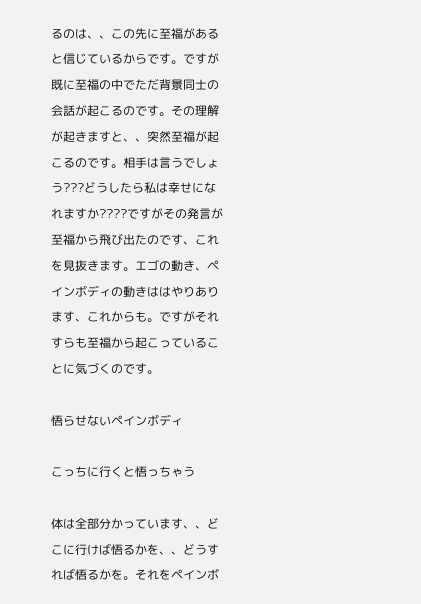るのは、、この先に至福があると信じているからです。ですが既に至福の中でただ背景同士の会話が起こるのです。その理解が起きますと、、突然至福が起こるのです。相手は言うでしょう???どうしたら私は幸せになれますか????ですがその発言が至福から飛び出たのです、これを見抜きます。エゴの動き、ペインボディの動きははやりあります、これからも。ですがそれすらも至福から起こっていることに気づくのです。

悟らせないペインボディ

こっちに行くと悟っちゃう

体は全部分かっています、、どこに行けば悟るかを、、どうすれば悟るかを。それをペインボ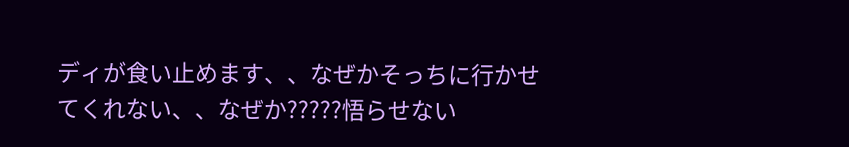ディが食い止めます、、なぜかそっちに行かせてくれない、、なぜか?????悟らせない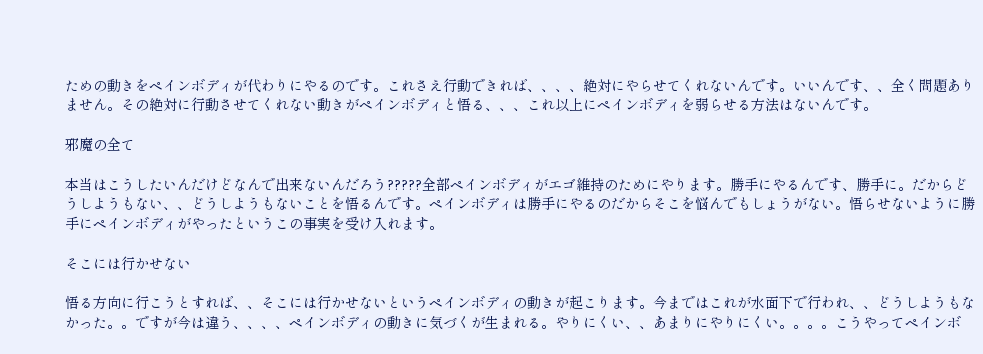ための動きをペインボディが代わりにやるのです。これさえ行動できれば、、、、絶対にやらせてくれないんです。いいんです、、全く問題ありません。その絶対に行動させてくれない動きがペインボディと悟る、、、これ以上にペインボディを弱らせる方法はないんです。

邪魔の全て

本当はこうしたいんだけどなんで出来ないんだろう?????全部ペインボディがエゴ維持のためにやります。勝手にやるんです、勝手に。だからどうしようもない、、どうしようもないことを悟るんです。ペインボディは勝手にやるのだからそこを悩んでもしょうがない。悟らせないように勝手にペインボディがやったというこの事実を受け入れます。

そこには行かせない

悟る方向に行こうとすれば、、そこには行かせないというペインボディの動きが起こります。今まではこれが水面下で行われ、、どうしようもなかった。。ですが今は違う、、、、ペインボディの動きに気づくが生まれる。やりにくい、、あまりにやりにくい。。。。こうやってペインボ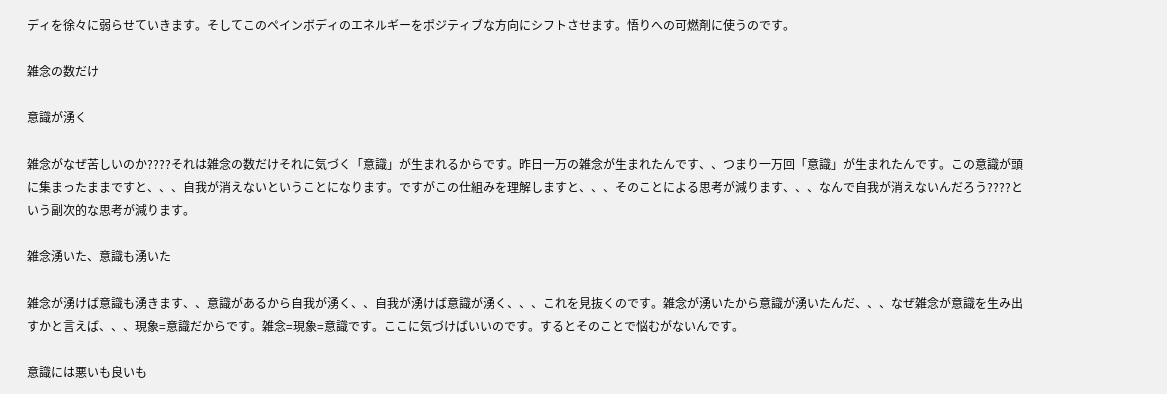ディを徐々に弱らせていきます。そしてこのペインボディのエネルギーをポジティブな方向にシフトさせます。悟りへの可燃剤に使うのです。

雑念の数だけ

意識が湧く

雑念がなぜ苦しいのか????それは雑念の数だけそれに気づく「意識」が生まれるからです。昨日一万の雑念が生まれたんです、、つまり一万回「意識」が生まれたんです。この意識が頭に集まったままですと、、、自我が消えないということになります。ですがこの仕組みを理解しますと、、、そのことによる思考が減ります、、、なんで自我が消えないんだろう????という副次的な思考が減ります。

雑念湧いた、意識も湧いた

雑念が湧けば意識も湧きます、、意識があるから自我が湧く、、自我が湧けば意識が湧く、、、これを見抜くのです。雑念が湧いたから意識が湧いたんだ、、、なぜ雑念が意識を生み出すかと言えば、、、現象=意識だからです。雑念=現象=意識です。ここに気づけばいいのです。するとそのことで悩むがないんです。

意識には悪いも良いも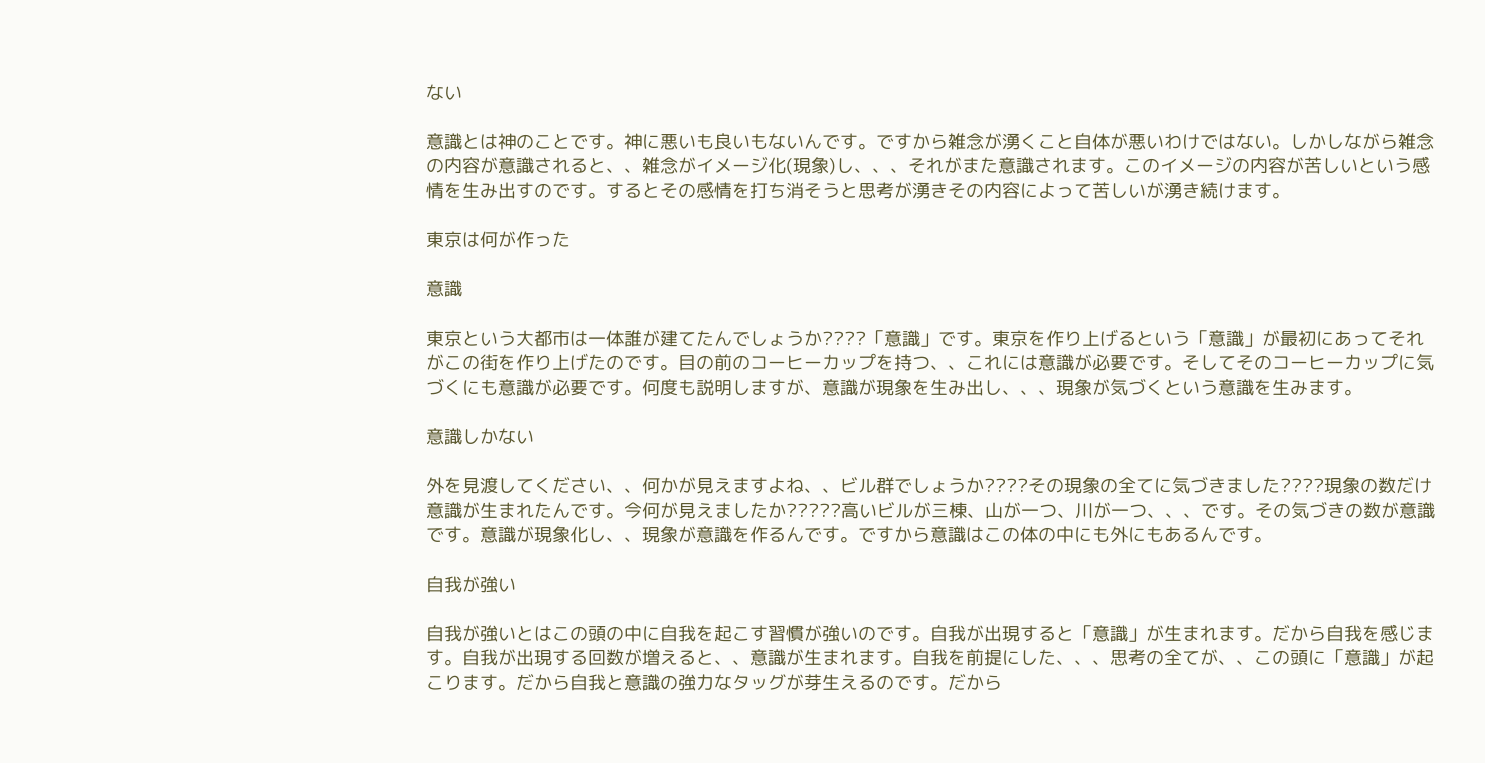ない

意識とは神のことです。神に悪いも良いもないんです。ですから雑念が湧くこと自体が悪いわけではない。しかしながら雑念の内容が意識されると、、雑念がイメージ化(現象)し、、、それがまた意識されます。このイメージの内容が苦しいという感情を生み出すのです。するとその感情を打ち消そうと思考が湧きその内容によって苦しいが湧き続けます。

東京は何が作った

意識

東京という大都市は一体誰が建てたんでしょうか????「意識」です。東京を作り上げるという「意識」が最初にあってそれがこの街を作り上げたのです。目の前のコーヒーカップを持つ、、これには意識が必要です。そしてそのコーヒーカップに気づくにも意識が必要です。何度も説明しますが、意識が現象を生み出し、、、現象が気づくという意識を生みます。

意識しかない

外を見渡してください、、何かが見えますよね、、ビル群でしょうか????その現象の全てに気づきました????現象の数だけ意識が生まれたんです。今何が見えましたか?????高いビルが三棟、山が一つ、川が一つ、、、です。その気づきの数が意識です。意識が現象化し、、現象が意識を作るんです。ですから意識はこの体の中にも外にもあるんです。

自我が強い

自我が強いとはこの頭の中に自我を起こす習慣が強いのです。自我が出現すると「意識」が生まれます。だから自我を感じます。自我が出現する回数が増えると、、意識が生まれます。自我を前提にした、、、思考の全てが、、この頭に「意識」が起こります。だから自我と意識の強力なタッグが芽生えるのです。だから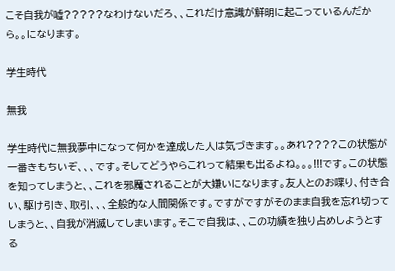こそ自我が嘘?????なわけないだろ、、これだけ意識が鮮明に起こっているんだから。。になります。

学生時代

無我

学生時代に無我夢中になって何かを達成した人は気づきます。。あれ????この状態が一番きもちいぞ、、、です。そしてどうやらこれって結果も出るよね。。。!!!です。この状態を知ってしまうと、、これを邪魔されることが大嫌いになります。友人とのお喋り、付き合い、駆け引き、取引、、、全般的な人間関係です。ですがですがそのまま自我を忘れ切ってしまうと、、自我が消滅してしまいます。そこで自我は、、この功績を独り占めしようとする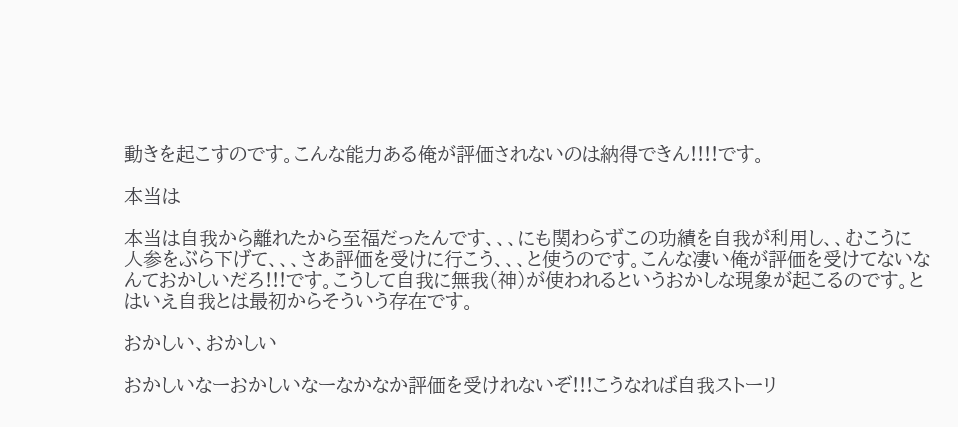動きを起こすのです。こんな能力ある俺が評価されないのは納得できん!!!!です。

本当は

本当は自我から離れたから至福だったんです、、、にも関わらずこの功績を自我が利用し、、むこうに人参をぶら下げて、、、さあ評価を受けに行こう、、、と使うのです。こんな凄い俺が評価を受けてないなんておかしいだろ!!!です。こうして自我に無我(神)が使われるというおかしな現象が起こるのです。とはいえ自我とは最初からそういう存在です。

おかしい、おかしい

おかしいなーおかしいなーなかなか評価を受けれないぞ!!!こうなれば自我ストーリ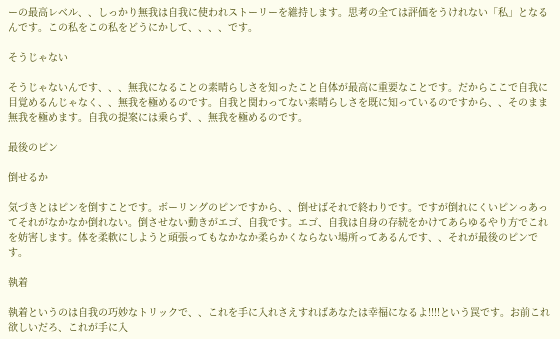ーの最高レベル、、しっかり無我は自我に使われストーリーを維持します。思考の全ては評価をうけれない「私」となるんです。この私をこの私をどうにかして、、、、です。

そうじゃない

そうじゃないんです、、、無我になることの素晴らしさを知ったこと自体が最高に重要なことです。だからここで自我に目覚めるんじゃなく、、無我を極めるのです。自我と関わってない素晴らしさを既に知っているのですから、、そのまま無我を極めます。自我の提案には乗らず、、無我を極めるのです。

最後のピン

倒せるか

気づきとはピンを倒すことです。ボーリングのピンですから、、倒せばそれで終わりです。ですが倒れにくいピンっあってそれがなかなか倒れない。倒させない動きがエゴ、自我です。エゴ、自我は自身の存続をかけてあらゆるやり方でこれを妨害します。体を柔軟にしようと頑張ってもなかなか柔らかくならない場所ってあるんです、、それが最後のピンです。

執着

執着というのは自我の巧妙なトリックで、、これを手に入れさえすればあなたは幸福になるよ!!!!という罠です。お前これ欲しいだろ、これが手に入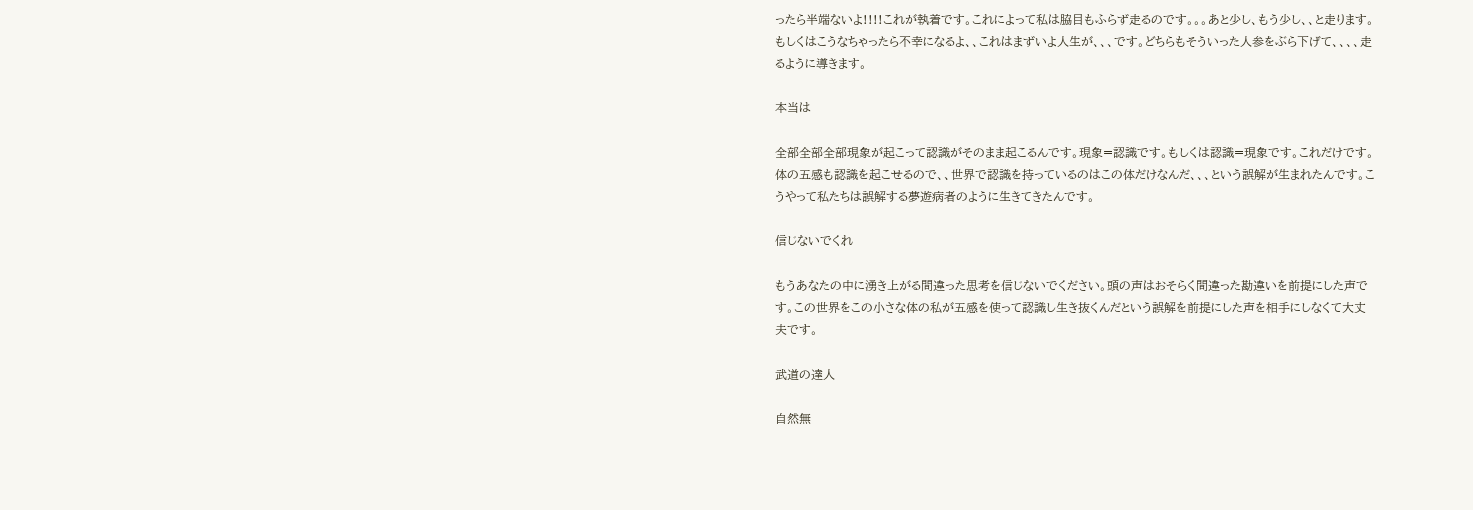ったら半端ないよ!!!!これが執着です。これによって私は脇目もふらず走るのです。。。あと少し、もう少し、、と走ります。もしくはこうなちゃったら不幸になるよ、、これはまずいよ人生が、、、です。どちらもそういった人参をぶら下げて、、、、走るように導きます。

本当は

全部全部全部現象が起こって認識がそのまま起こるんです。現象=認識です。もしくは認識=現象です。これだけです。体の五感も認識を起こせるので、、世界で認識を持っているのはこの体だけなんだ、、、という誤解が生まれたんです。こうやって私たちは誤解する夢遊病者のように生きてきたんです。

信じないでくれ

もうあなたの中に湧き上がる間違った思考を信じないでください。頭の声はおそらく間違った勘違いを前提にした声です。この世界をこの小さな体の私が五感を使って認識し生き抜くんだという誤解を前提にした声を相手にしなくて大丈夫です。

武道の達人

自然無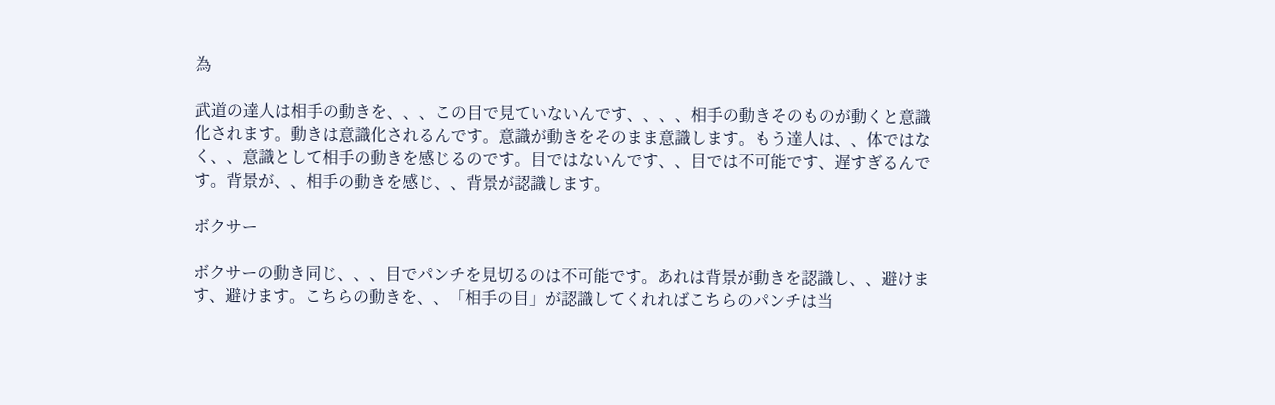為

武道の達人は相手の動きを、、、この目で見ていないんです、、、、相手の動きそのものが動くと意識化されます。動きは意識化されるんです。意識が動きをそのまま意識します。もう達人は、、体ではなく、、意識として相手の動きを感じるのです。目ではないんです、、目では不可能です、遅すぎるんです。背景が、、相手の動きを感じ、、背景が認識します。

ボクサー

ボクサーの動き同じ、、、目でパンチを見切るのは不可能です。あれは背景が動きを認識し、、避けます、避けます。こちらの動きを、、「相手の目」が認識してくれればこちらのパンチは当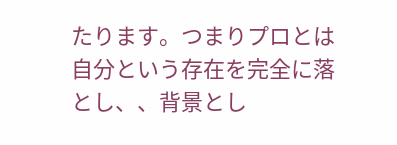たります。つまりプロとは自分という存在を完全に落とし、、背景とし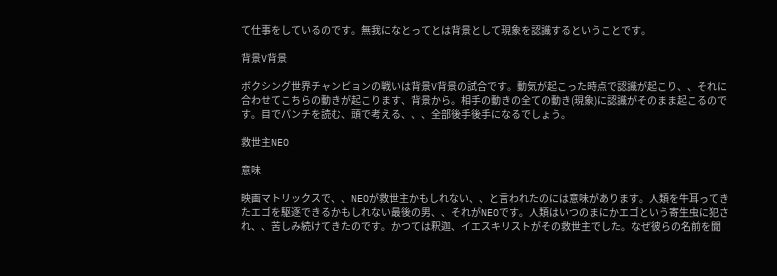て仕事をしているのです。無我になとってとは背景として現象を認識するということです。

背景V背景

ボクシング世界チャンピョンの戦いは背景V背景の試合です。動気が起こった時点で認識が起こり、、それに合わせてこちらの動きが起こります、背景から。相手の動きの全ての動き(現象)に認識がそのまま起こるのです。目でパンチを読む、頭で考える、、、全部後手後手になるでしょう。

救世主NEO

意味

映画マトリックスで、、NEOが救世主かもしれない、、と言われたのには意味があります。人類を牛耳ってきたエゴを駆逐できるかもしれない最後の男、、それがNEOです。人類はいつのまにかエゴという寄生虫に犯され、、苦しみ続けてきたのです。かつては釈迦、イエスキリストがその救世主でした。なぜ彼らの名前を聞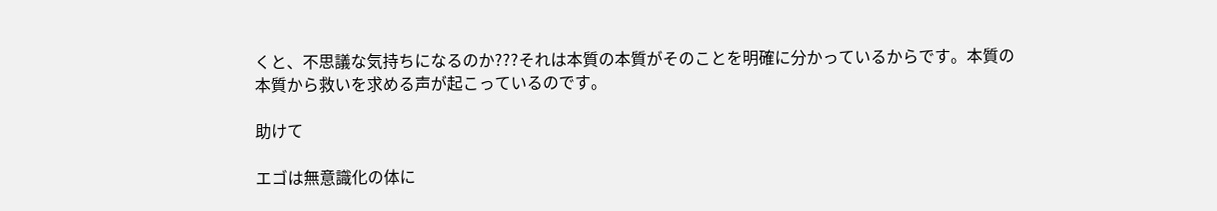くと、不思議な気持ちになるのか???それは本質の本質がそのことを明確に分かっているからです。本質の本質から救いを求める声が起こっているのです。

助けて

エゴは無意識化の体に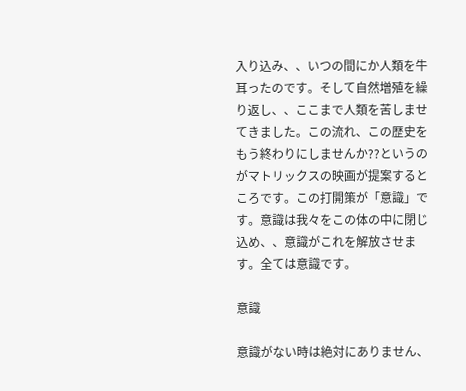入り込み、、いつの間にか人類を牛耳ったのです。そして自然増殖を繰り返し、、ここまで人類を苦しませてきました。この流れ、この歴史をもう終わりにしませんか??というのがマトリックスの映画が提案するところです。この打開策が「意識」です。意識は我々をこの体の中に閉じ込め、、意識がこれを解放させます。全ては意識です。

意識

意識がない時は絶対にありません、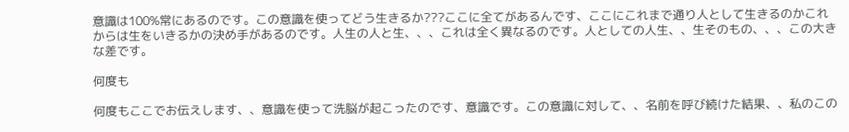意識は100%常にあるのです。この意識を使ってどう生きるか???ここに全てがあるんです、ここにこれまで通り人として生きるのかこれからは生をいきるかの決め手があるのです。人生の人と生、、、これは全く異なるのです。人としての人生、、生そのもの、、、この大きな差です。

何度も

何度もここでお伝えします、、意識を使って洗脳が起こったのです、意識です。この意識に対して、、名前を呼び続けた結果、、私のこの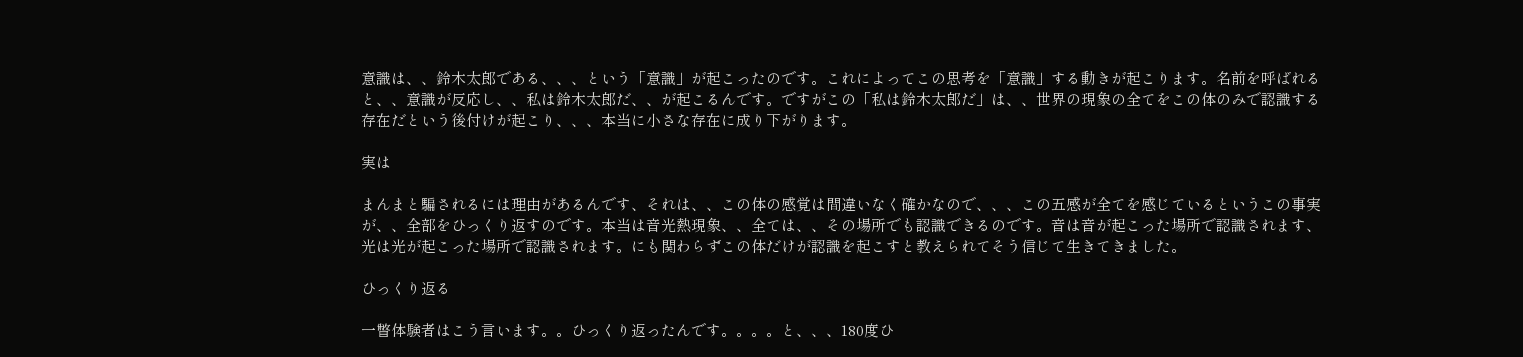意識は、、鈴木太郎である、、、という「意識」が起こったのです。これによってこの思考を「意識」する動きが起こります。名前を呼ばれると、、意識が反応し、、私は鈴木太郎だ、、が起こるんです。ですがこの「私は鈴木太郎だ」は、、世界の現象の全てをこの体のみで認識する存在だという後付けが起こり、、、本当に小さな存在に成り下がります。

実は

まんまと騙されるには理由があるんです、それは、、この体の感覚は間違いなく確かなので、、、この五感が全てを感じているというこの事実が、、全部をひっくり返すのです。本当は音光熱現象、、全ては、、その場所でも認識できるのです。音は音が起こった場所で認識されます、光は光が起こった場所で認識されます。にも関わらずこの体だけが認識を起こすと教えられてそう信じて生きてきました。

ひっくり返る

一瞥体験者はこう言います。。ひっくり返ったんです。。。。と、、、180度ひ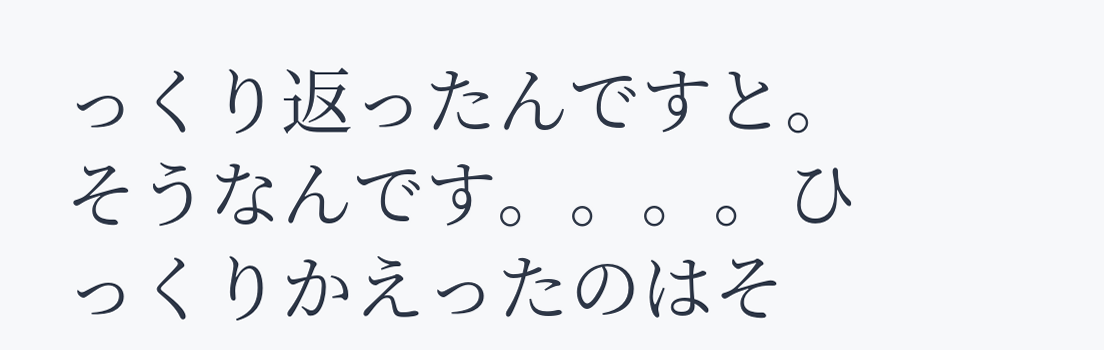っくり返ったんですと。そうなんです。。。。ひっくりかえったのはそ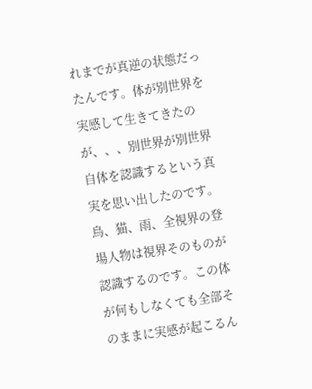れまでが真逆の状態だったんです。体が別世界を実感して生きてきたのが、、、別世界が別世界自体を認識するという真実を思い出したのです。鳥、猫、雨、全視界の登場人物は視界そのものが認識するのです。この体が何もしなくても全部そのままに実感が起こるん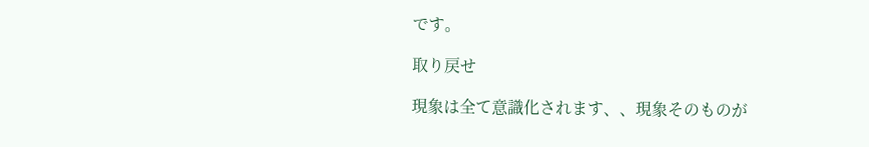です。

取り戻せ

現象は全て意識化されます、、現象そのものが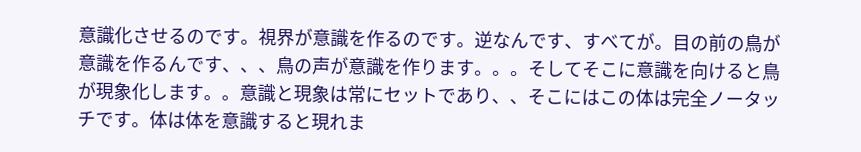意識化させるのです。視界が意識を作るのです。逆なんです、すべてが。目の前の鳥が意識を作るんです、、、鳥の声が意識を作ります。。。そしてそこに意識を向けると鳥が現象化します。。意識と現象は常にセットであり、、そこにはこの体は完全ノータッチです。体は体を意識すると現れま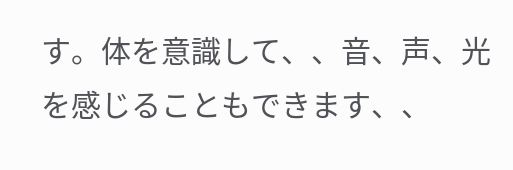す。体を意識して、、音、声、光を感じることもできます、、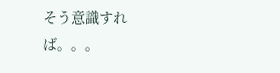そう意識すれば。。。